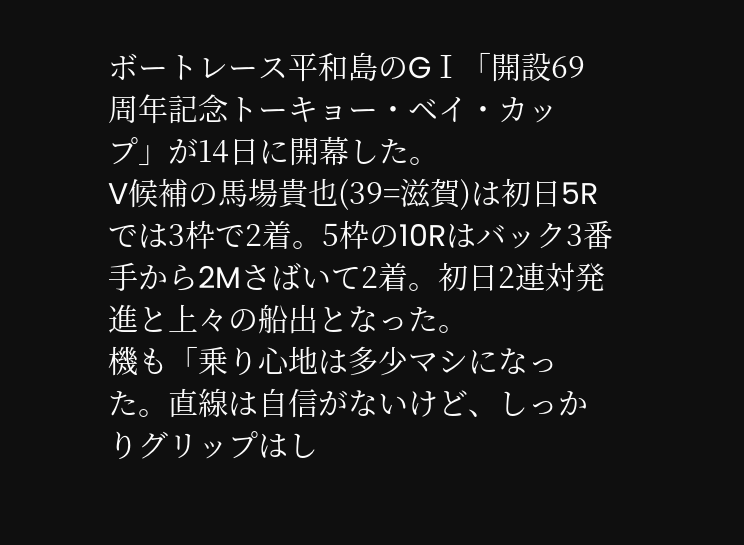ボートレース平和島のGⅠ「開設69周年記念トーキョー・ベイ・カップ」が14日に開幕した。
V候補の馬場貴也(39=滋賀)は初日5Rでは3枠で2着。5枠の10Rはバック3番手から2Mさばいて2着。初日2連対発進と上々の船出となった。
機も「乗り心地は多少マシになった。直線は自信がないけど、しっかりグリップはし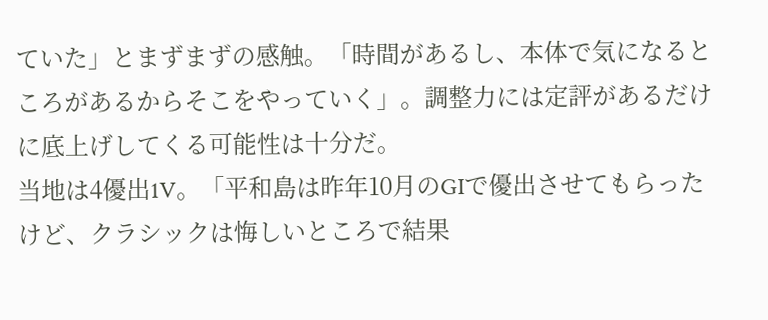ていた」とまずまずの感触。「時間があるし、本体で気になるところがあるからそこをやっていく」。調整力には定評があるだけに底上げしてくる可能性は十分だ。
当地は4優出1V。「平和島は昨年10月のGIで優出させてもらったけど、クラシックは悔しいところで結果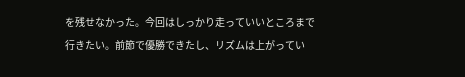を残せなかった。今回はしっかり走っていいところまで行きたい。前節で優勝できたし、リズムは上がってい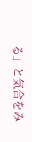る」と気合をみ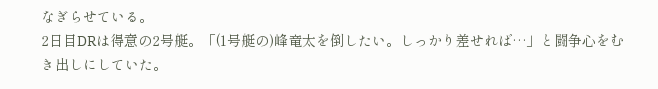なぎらせている。
2日目DRは得意の2号艇。「(1号艇の)峰竜太を倒したい。しっかり差せれば…」と闘争心をむき出しにしていた。